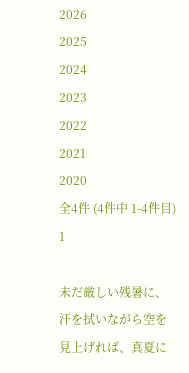2026
2025
2024
2023
2022
2021
2020
全4件 (4件中 1-4件目)
1

未だ厳しい残暑に、汗を拭いながら空を見上げれば、真夏に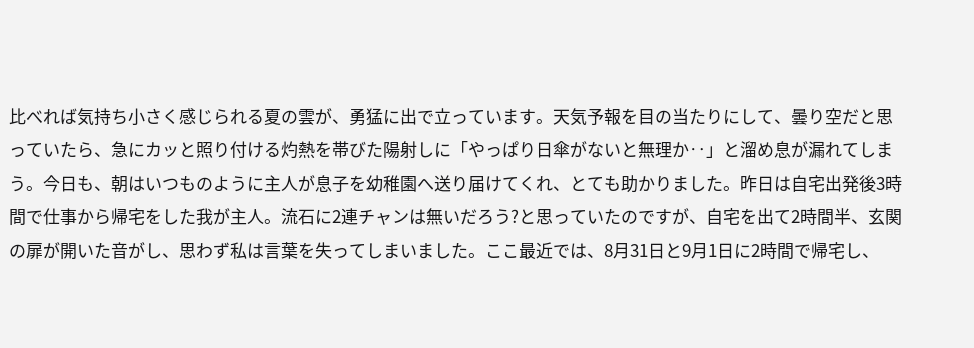比べれば気持ち小さく感じられる夏の雲が、勇猛に出で立っています。天気予報を目の当たりにして、曇り空だと思っていたら、急にカッと照り付ける灼熱を帯びた陽射しに「やっぱり日傘がないと無理か‥」と溜め息が漏れてしまう。今日も、朝はいつものように主人が息子を幼稚園へ送り届けてくれ、とても助かりました。昨日は自宅出発後3時間で仕事から帰宅をした我が主人。流石に2連チャンは無いだろう?と思っていたのですが、自宅を出て2時間半、玄関の扉が開いた音がし、思わず私は言葉を失ってしまいました。ここ最近では、8月31日と9月1日に2時間で帰宅し、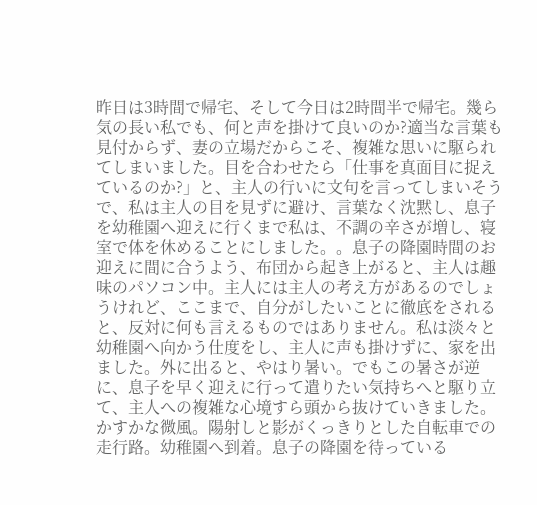昨日は3時間で帰宅、そして今日は2時間半で帰宅。幾ら気の長い私でも、何と声を掛けて良いのか?適当な言葉も見付からず、妻の立場だからこそ、複雑な思いに駆られてしまいました。目を合わせたら「仕事を真面目に捉えているのか?」と、主人の行いに文句を言ってしまいそうで、私は主人の目を見ずに避け、言葉なく沈黙し、息子を幼稚園へ迎えに行くまで私は、不調の辛さが増し、寝室で体を休めることにしました。。息子の降園時間のお迎えに間に合うよう、布団から起き上がると、主人は趣味のパソコン中。主人には主人の考え方があるのでしょうけれど、ここまで、自分がしたいことに徹底をされると、反対に何も言えるものではありません。私は淡々と幼稚園へ向かう仕度をし、主人に声も掛けずに、家を出ました。外に出ると、やはり暑い。でもこの暑さが逆に、息子を早く迎えに行って遣りたい気持ちへと駆り立て、主人への複雑な心境すら頭から抜けていきました。かすかな微風。陽射しと影がくっきりとした自転車での走行路。幼稚園へ到着。息子の降園を待っている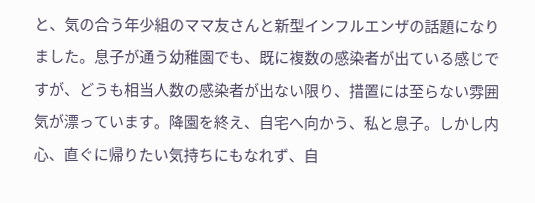と、気の合う年少組のママ友さんと新型インフルエンザの話題になりました。息子が通う幼稚園でも、既に複数の感染者が出ている感じですが、どうも相当人数の感染者が出ない限り、措置には至らない雰囲気が漂っています。降園を終え、自宅へ向かう、私と息子。しかし内心、直ぐに帰りたい気持ちにもなれず、自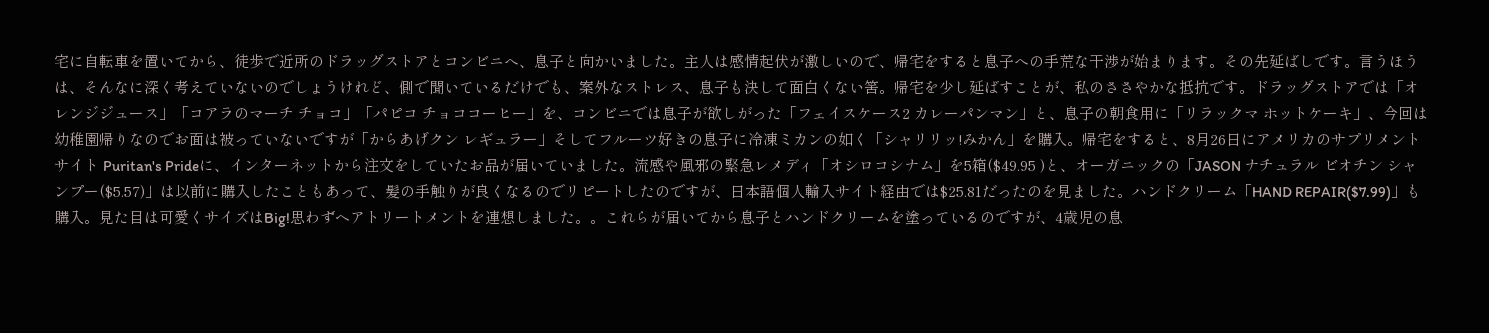宅に自転車を置いてから、徒歩で近所のドラッグストアとコンビニへ、息子と向かいました。主人は感情起伏が激しいので、帰宅をすると息子への手荒な干渉が始まります。その先延ばしです。言うほうは、そんなに深く考えていないのでしょうけれど、側で聞いているだけでも、案外なストレス、息子も決して面白くない筈。帰宅を少し延ばすことが、私のささやかな抵抗です。ドラッグストアでは「オレンジジュース」「コアラのマーチ チョコ」「パピコ チョココーヒー」を、コンビニでは息子が欲しがった「フェイスケース2 カレーパンマン」と、息子の朝食用に「リラックマ ホットケーキ」、今回は幼稚園帰りなのでお面は被っていないですが「からあげクン レギュラー」そしてフルーツ好きの息子に冷凍ミカンの如く「シャリリッ!みかん」を購入。帰宅をすると、8月26日にアメリカのサプリメントサイト Puritan's Prideに、インターネットから注文をしていたお品が届いていました。流感や風邪の緊急レメディ「オシロコシナム」を5箱($49.95 )と、オーガニックの「JASON ナチュラル ビオチン シャンプー($5.57)」は以前に購入したこともあって、髪の手触りが良くなるのでリピートしたのですが、日本語個人輸入サイト経由では$25.81だったのを見ました。ハンドクリーム「HAND REPAIR($7.99)」も購入。見た目は可愛くサイズはBig!思わずヘアトリートメントを連想しました。。これらが届いてから息子とハンドクリームを塗っているのですが、4歳児の息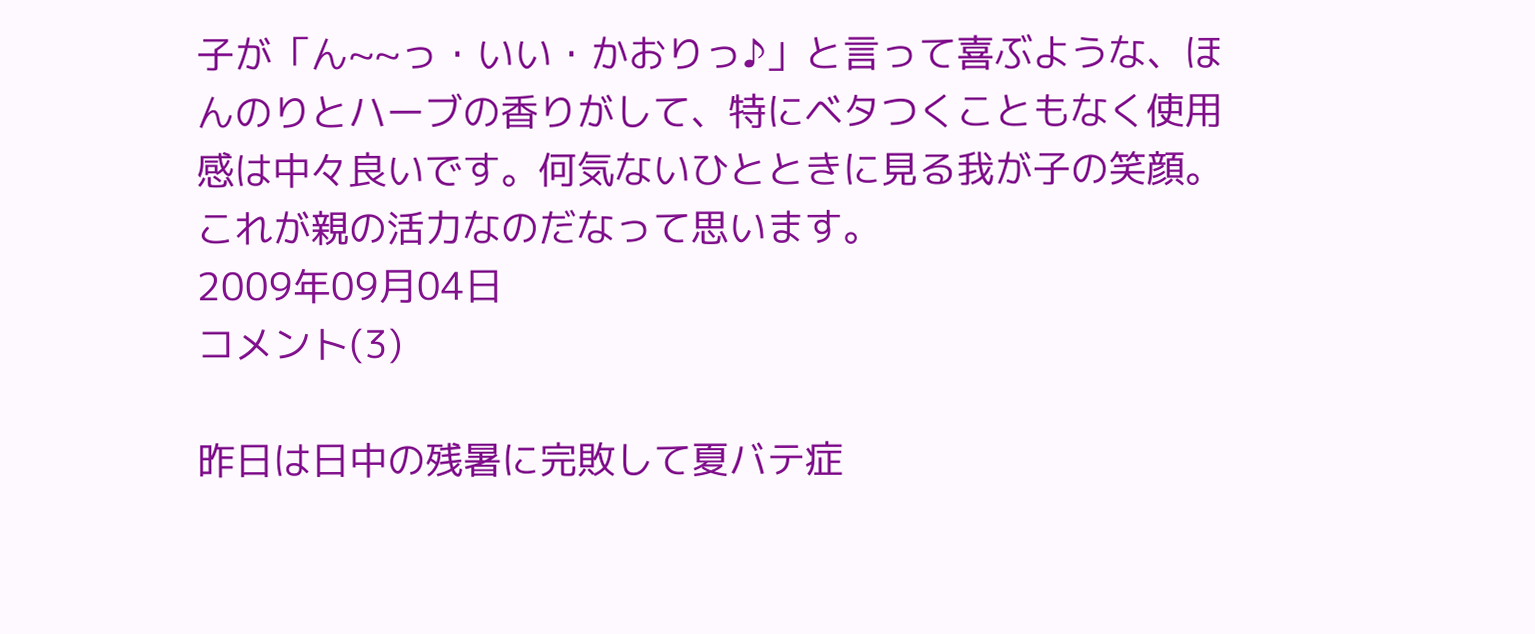子が「ん~~っ・いい・かおりっ♪」と言って喜ぶような、ほんのりとハーブの香りがして、特にベタつくこともなく使用感は中々良いです。何気ないひとときに見る我が子の笑顔。これが親の活力なのだなって思います。
2009年09月04日
コメント(3)

昨日は日中の残暑に完敗して夏バテ症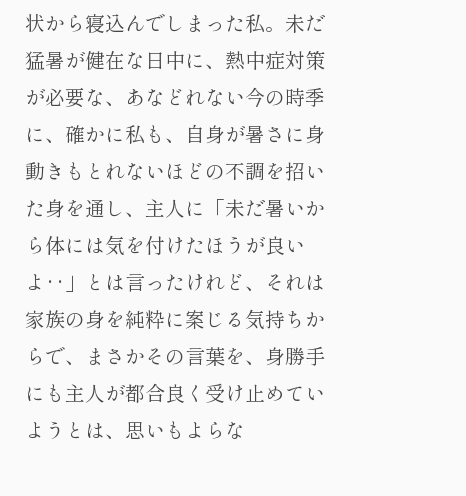状から寝込んでしまった私。未だ猛暑が健在な日中に、熱中症対策が必要な、あなどれない今の時季に、確かに私も、自身が暑さに身動きもとれないほどの不調を招いた身を通し、主人に「未だ暑いから体には気を付けたほうが良いよ‥」とは言ったけれど、それは家族の身を純粋に案じる気持ちからで、まさかその言葉を、身勝手にも主人が都合良く受け止めていようとは、思いもよらな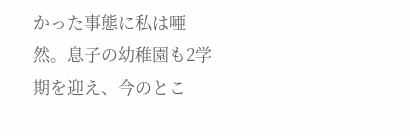かった事態に私は唖然。息子の幼稚園も2学期を迎え、今のとこ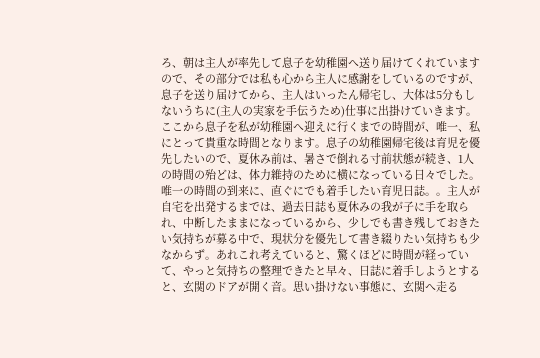ろ、朝は主人が率先して息子を幼稚園へ送り届けてくれていますので、その部分では私も心から主人に感謝をしているのですが、息子を送り届けてから、主人はいったん帰宅し、大体は5分もしないうちに(主人の実家を手伝うため)仕事に出掛けていきます。ここから息子を私が幼稚園へ迎えに行くまでの時間が、唯一、私にとって貴重な時間となります。息子の幼稚園帰宅後は育児を優先したいので、夏休み前は、暑さで倒れる寸前状態が続き、1人の時間の殆どは、体力維持のために横になっている日々でした。唯一の時間の到来に、直ぐにでも着手したい育児日誌。。主人が自宅を出発するまでは、過去日誌も夏休みの我が子に手を取られ、中断したままになっているから、少しでも書き残しておきたい気持ちが募る中で、現状分を優先して書き綴りたい気持ちも少なからず。あれこれ考えていると、驚くほどに時間が経っていて、やっと気持ちの整理できたと早々、日誌に着手しようとすると、玄関のドアが開く音。思い掛けない事態に、玄関へ走る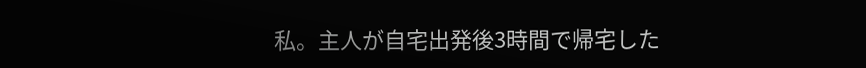私。主人が自宅出発後3時間で帰宅した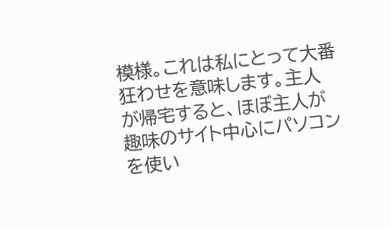模様。これは私にとって大番狂わせを意味します。主人が帰宅すると、ほぼ主人が趣味のサイト中心にパソコンを使い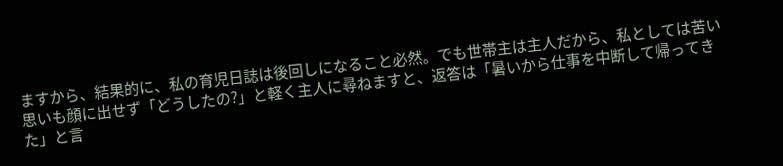ますから、結果的に、私の育児日誌は後回しになること必然。でも世帯主は主人だから、私としては苦い思いも顔に出せず「どうしたの?」と軽く主人に尋ねますと、返答は「暑いから仕事を中断して帰ってきた」と言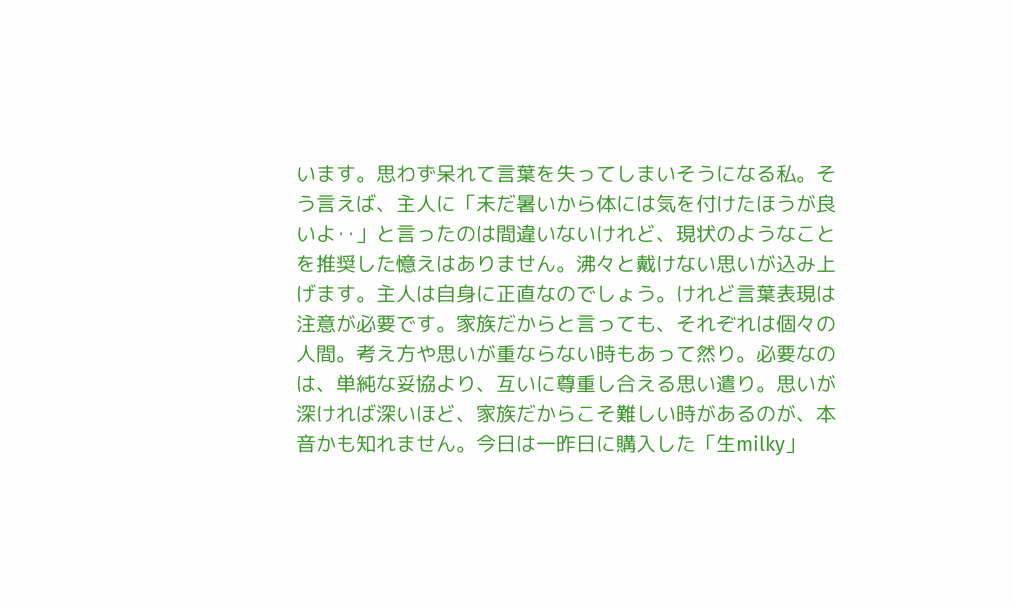います。思わず呆れて言葉を失ってしまいそうになる私。そう言えば、主人に「未だ暑いから体には気を付けたほうが良いよ‥」と言ったのは間違いないけれど、現状のようなことを推奨した憶えはありません。沸々と戴けない思いが込み上げます。主人は自身に正直なのでしょう。けれど言葉表現は注意が必要です。家族だからと言っても、それぞれは個々の人間。考え方や思いが重ならない時もあって然り。必要なのは、単純な妥協より、互いに尊重し合える思い遣り。思いが深ければ深いほど、家族だからこそ難しい時があるのが、本音かも知れません。今日は一昨日に購入した「生milky」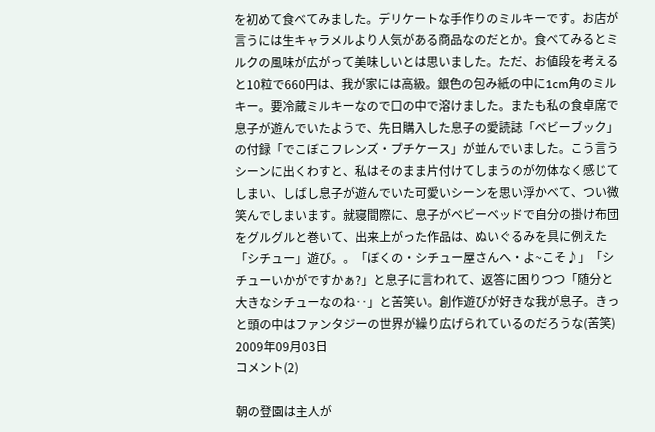を初めて食べてみました。デリケートな手作りのミルキーです。お店が言うには生キャラメルより人気がある商品なのだとか。食べてみるとミルクの風味が広がって美味しいとは思いました。ただ、お値段を考えると10粒で660円は、我が家には高級。銀色の包み紙の中に1cm角のミルキー。要冷蔵ミルキーなので口の中で溶けました。またも私の食卓席で息子が遊んでいたようで、先日購入した息子の愛読誌「ベビーブック」の付録「でこぼこフレンズ・プチケース」が並んでいました。こう言うシーンに出くわすと、私はそのまま片付けてしまうのが勿体なく感じてしまい、しばし息子が遊んでいた可愛いシーンを思い浮かべて、つい微笑んでしまいます。就寝間際に、息子がベビーベッドで自分の掛け布団をグルグルと巻いて、出来上がった作品は、ぬいぐるみを具に例えた「シチュー」遊び。。「ぼくの・シチュー屋さんへ・よ~こそ♪」「シチューいかがですかぁ?」と息子に言われて、返答に困りつつ「随分と大きなシチューなのね‥」と苦笑い。創作遊びが好きな我が息子。きっと頭の中はファンタジーの世界が繰り広げられているのだろうな(苦笑)
2009年09月03日
コメント(2)

朝の登園は主人が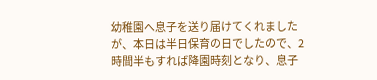幼稚園へ息子を送り届けてくれましたが、本日は半日保育の日でしたので、2時間半もすれば降園時刻となり、息子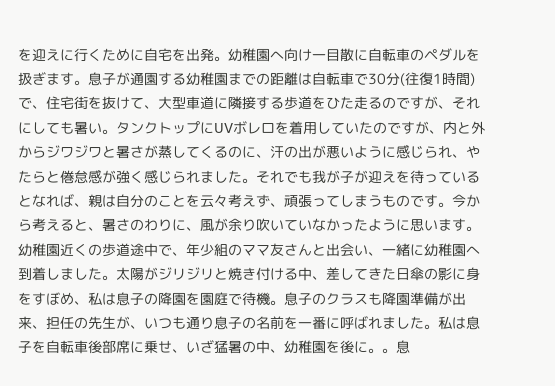を迎えに行くために自宅を出発。幼稚園へ向け一目散に自転車のペダルを扱ぎます。息子が通園する幼稚園までの距離は自転車で30分(往復1時間)で、住宅街を抜けて、大型車道に隣接する歩道をひた走るのですが、それにしても暑い。タンクトップにUVボレロを着用していたのですが、内と外からジワジワと暑さが蒸してくるのに、汗の出が悪いように感じられ、やたらと倦怠感が強く感じられました。それでも我が子が迎えを待っているとなれば、親は自分のことを云々考えず、頑張ってしまうものです。今から考えると、暑さのわりに、風が余り吹いていなかったように思います。幼稚園近くの歩道途中で、年少組のママ友さんと出会い、一緒に幼稚園へ到着しました。太陽がジリジリと焼き付ける中、差してきた日傘の影に身をすぼめ、私は息子の降園を園庭で待機。息子のクラスも降園準備が出来、担任の先生が、いつも通り息子の名前を一番に呼ばれました。私は息子を自転車後部席に乗せ、いざ猛暑の中、幼稚園を後に。。息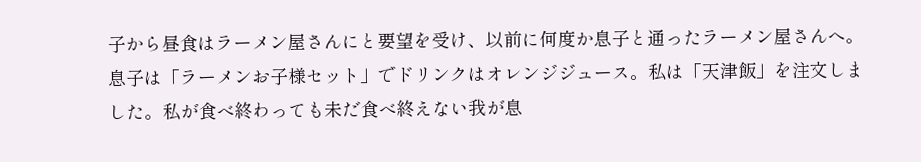子から昼食はラーメン屋さんにと要望を受け、以前に何度か息子と通ったラーメン屋さんへ。息子は「ラーメンお子様セット」でドリンクはオレンジジュース。私は「天津飯」を注文しました。私が食べ終わっても未だ食べ終えない我が息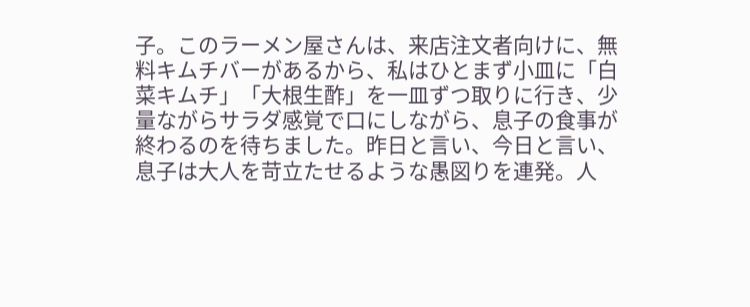子。このラーメン屋さんは、来店注文者向けに、無料キムチバーがあるから、私はひとまず小皿に「白菜キムチ」「大根生酢」を一皿ずつ取りに行き、少量ながらサラダ感覚で口にしながら、息子の食事が終わるのを待ちました。昨日と言い、今日と言い、息子は大人を苛立たせるような愚図りを連発。人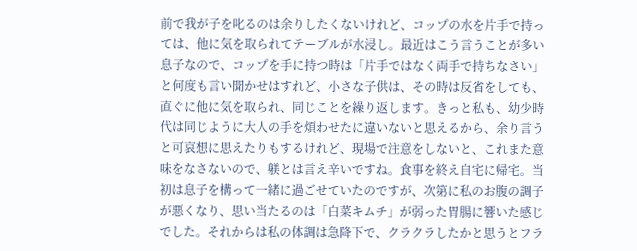前で我が子を叱るのは余りしたくないけれど、コップの水を片手で持っては、他に気を取られてテーブルが水浸し。最近はこう言うことが多い息子なので、コップを手に持つ時は「片手ではなく両手で持ちなさい」と何度も言い聞かせはすれど、小さな子供は、その時は反省をしても、直ぐに他に気を取られ、同じことを繰り返します。きっと私も、幼少時代は同じように大人の手を煩わせたに違いないと思えるから、余り言うと可哀想に思えたりもするけれど、現場で注意をしないと、これまた意味をなさないので、躾とは言え辛いですね。食事を終え自宅に帰宅。当初は息子を構って一緒に過ごせていたのですが、次第に私のお腹の調子が悪くなり、思い当たるのは「白菜キムチ」が弱った胃腸に響いた感じでした。それからは私の体調は急降下で、クラクラしたかと思うとフラ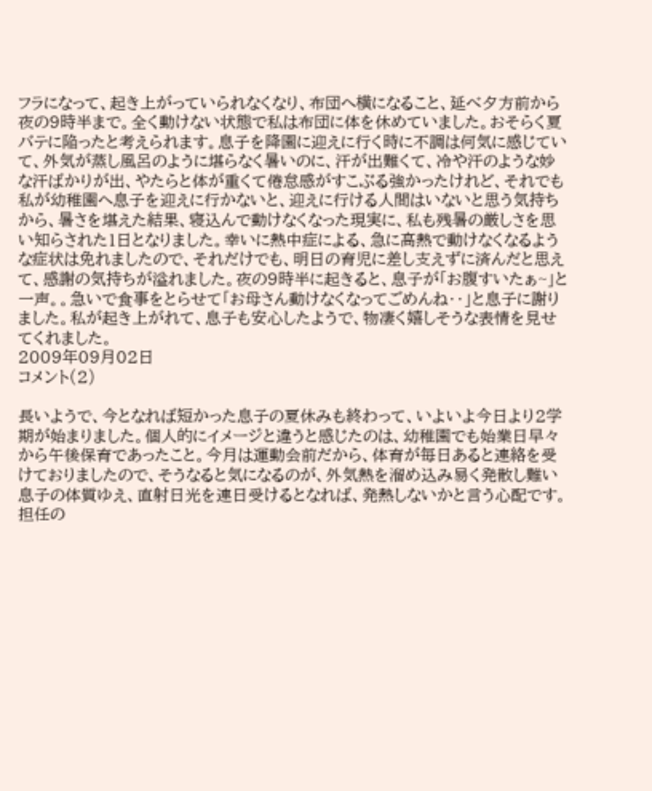フラになって、起き上がっていられなくなり、布団へ横になること、延べ夕方前から夜の9時半まで。全く動けない状態で私は布団に体を休めていました。おそらく夏バテに陥ったと考えられます。息子を降園に迎えに行く時に不調は何気に感じていて、外気が蒸し風呂のように堪らなく暑いのに、汗が出難くて、冷や汗のような妙な汗ばかりが出、やたらと体が重くて倦怠感がすこぶる強かったけれど、それでも私が幼稚園へ息子を迎えに行かないと、迎えに行ける人間はいないと思う気持ちから、暑さを堪えた結果、寝込んで動けなくなった現実に、私も残暑の厳しさを思い知らされた1日となりました。幸いに熱中症による、急に高熱で動けなくなるような症状は免れましたので、それだけでも、明日の育児に差し支えずに済んだと思えて、感謝の気持ちが溢れました。夜の9時半に起きると、息子が「お腹すいたぁ~」と一声。。急いで食事をとらせて「お母さん動けなくなってごめんね‥」と息子に謝りました。私が起き上がれて、息子も安心したようで、物凄く嬉しそうな表情を見せてくれました。
2009年09月02日
コメント(2)

長いようで、今となれば短かった息子の夏休みも終わって、いよいよ今日より2学期が始まりました。個人的にイメージと違うと感じたのは、幼稚園でも始業日早々から午後保育であったこと。今月は運動会前だから、体育が毎日あると連絡を受けておりましたので、そうなると気になるのが、外気熱を溜め込み易く発散し難い息子の体質ゆえ、直射日光を連日受けるとなれば、発熱しないかと言う心配です。担任の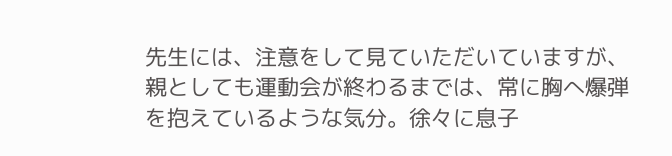先生には、注意をして見ていただいていますが、親としても運動会が終わるまでは、常に胸へ爆弾を抱えているような気分。徐々に息子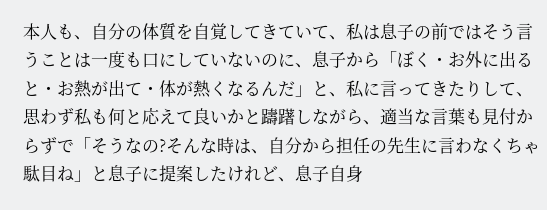本人も、自分の体質を自覚してきていて、私は息子の前ではそう言うことは一度も口にしていないのに、息子から「ぼく・お外に出ると・お熱が出て・体が熱くなるんだ」と、私に言ってきたりして、思わず私も何と応えて良いかと躊躇しながら、適当な言葉も見付からずで「そうなの?そんな時は、自分から担任の先生に言わなくちゃ駄目ね」と息子に提案したけれど、息子自身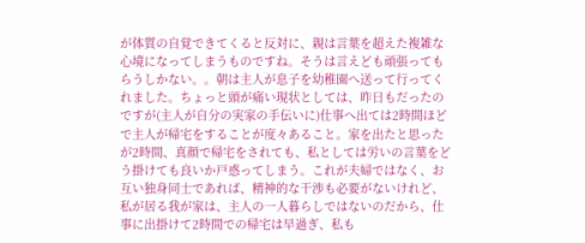が体質の自覚できてくると反対に、親は言葉を超えた複雑な心境になってしまうものですね。そうは言えども頑張ってもらうしかない。。朝は主人が息子を幼稚園へ送って行ってくれました。ちょっと頭が痛い現状としては、昨日もだったのですが(主人が自分の実家の手伝いに)仕事へ出ては2時間ほどで主人が帰宅をすることが度々あること。家を出たと思ったが2時間、真顔で帰宅をされても、私としては労いの言葉をどう掛けても良いか戸惑ってしまう。これが夫婦ではなく、お互い独身同士であれば、精神的な干渉も必要がないけれど、私が居る我が家は、主人の一人暮らしではないのだから、仕事に出掛けて2時間での帰宅は早過ぎ、私も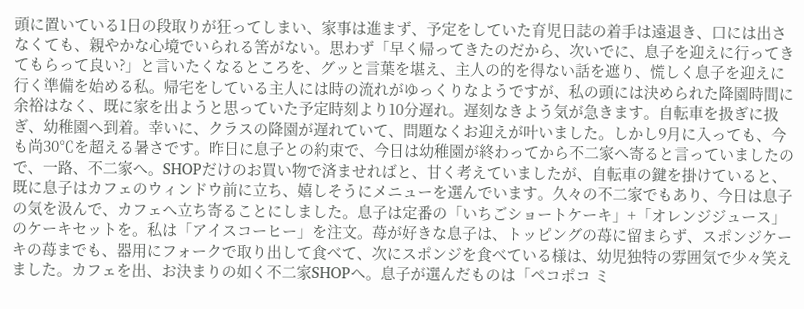頭に置いている1日の段取りが狂ってしまい、家事は進まず、予定をしていた育児日誌の着手は遠退き、口には出さなくても、親やかな心境でいられる筈がない。思わず「早く帰ってきたのだから、次いでに、息子を迎えに行ってきてもらって良い?」と言いたくなるところを、グッと言葉を堪え、主人の的を得ない話を遮り、慌しく息子を迎えに行く準備を始める私。帰宅をしている主人には時の流れがゆっくりなようですが、私の頭には決められた降園時間に余裕はなく、既に家を出ようと思っていた予定時刻より10分遅れ。遅刻なきよう気が急きます。自転車を扱ぎに扱ぎ、幼稚園へ到着。幸いに、クラスの降園が遅れていて、問題なくお迎えが叶いました。しかし9月に入っても、今も尚30℃を超える暑さです。昨日に息子との約束で、今日は幼稚園が終わってから不二家へ寄ると言っていましたので、一路、不二家へ。SHOPだけのお買い物で済ませればと、甘く考えていましたが、自転車の鍵を掛けていると、既に息子はカフェのウィンドウ前に立ち、嬉しそうにメニューを選んでいます。久々の不二家でもあり、今日は息子の気を汲んで、カフェへ立ち寄ることにしました。息子は定番の「いちごショートケーキ」+「オレンジジュース」のケーキセットを。私は「アイスコーヒー」を注文。苺が好きな息子は、トッピングの苺に留まらず、スポンジケーキの苺までも、器用にフォークで取り出して食べて、次にスポンジを食べている様は、幼児独特の雰囲気で少々笑えました。カフェを出、お決まりの如く不二家SHOPへ。息子が選んだものは「ペコポコ ミ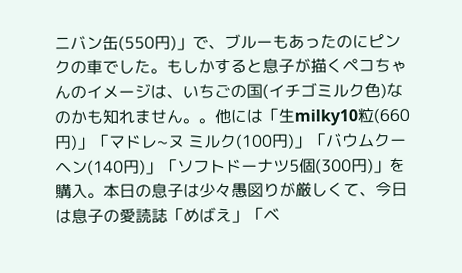ニバン缶(550円)」で、ブルーもあったのにピンクの車でした。もしかすると息子が描くペコちゃんのイメージは、いちごの国(イチゴミルク色)なのかも知れません。。他には「生milky10粒(660円)」「マドレ~ヌ ミルク(100円)」「バウムクーヘン(140円)」「ソフトドーナツ5個(300円)」を購入。本日の息子は少々愚図りが厳しくて、今日は息子の愛読誌「めばえ」「ベ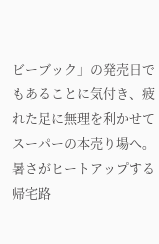ビーブック」の発売日でもあることに気付き、疲れた足に無理を利かせてスーパーの本売り場へ。暑さがヒートアップする帰宅路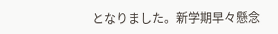となりました。新学期早々懸念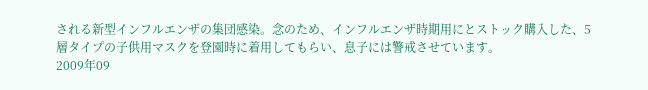される新型インフルエンザの集団感染。念のため、インフルエンザ時期用にとストック購入した、5層タイプの子供用マスクを登園時に着用してもらい、息子には警戒させています。
2009年09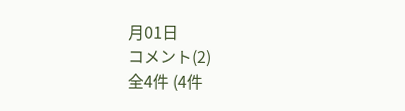月01日
コメント(2)
全4件 (4件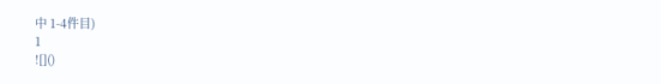中 1-4件目)
1
![]()